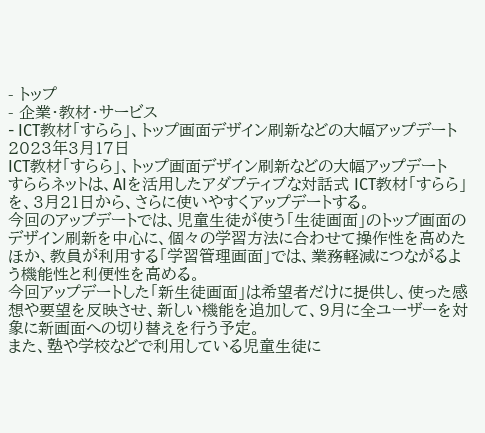- トップ
- 企業・教材・サービス
- ICT教材「すらら」、トップ画面デザイン刷新などの大幅アップデート
2023年3月17日
ICT教材「すらら」、トップ画面デザイン刷新などの大幅アップデート
すららネットは、AIを活用したアダプティブな対話式 ICT教材「すらら」を、3月21日から、さらに使いやすくアップデートする。
今回のアップデートでは、児童生徒が使う「生徒画面」のトップ画面のデザイン刷新を中心に、個々の学習方法に合わせて操作性を高めたほか、教員が利用する「学習管理画面」では、業務軽減につながるよう機能性と利便性を高める。
今回アップデートした「新生徒画面」は希望者だけに提供し、使った感想や要望を反映させ、新しい機能を追加して、9月に全ユーザーを対象に新画面への切り替えを行う予定。
また、塾や学校などで利用している児童生徒に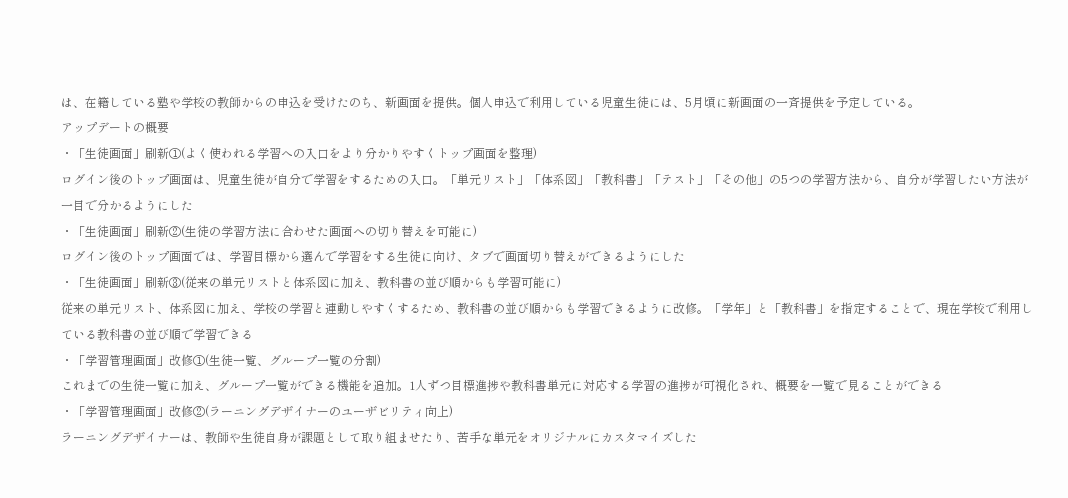は、在籍している塾や学校の教師からの申込を受けたのち、新画面を提供。個人申込で利用している児童生徒には、5月頃に新画面の一斉提供を予定している。
アップデートの概要
・「生徒画面」刷新①(よく使われる学習への入口をより分かりやすくトップ画面を整理)
ログイン後のトップ画面は、児童生徒が自分で学習をするための入口。「単元リスト」「体系図」「教科書」「テスト」「その他」の5つの学習方法から、自分が学習したい方法が一目で分かるようにした
・「生徒画面」刷新②(生徒の学習方法に合わせた画面への切り替えを可能に)
ログイン後のトップ画面では、学習目標から選んで学習をする生徒に向け、タブで画面切り替えができるようにした
・「生徒画面」刷新③(従来の単元リストと体系図に加え、教科書の並び順からも学習可能に)
従来の単元リスト、体系図に加え、学校の学習と連動しやすくするため、教科書の並び順からも学習できるように改修。「学年」と「教科書」を指定することで、現在学校で利用している教科書の並び順で学習できる
・「学習管理画面」改修①(生徒一覧、グループ一覧の分割)
これまでの生徒一覧に加え、グループ一覧ができる機能を追加。1人ずつ目標進捗や教科書単元に対応する学習の進捗が可視化され、概要を一覧で見ることができる
・「学習管理画面」改修②(ラーニングデザイナーのユーザビリティ向上)
ラーニングデザイナーは、教師や生徒自身が課題として取り組ませたり、苦手な単元をオリジナルにカスタマイズした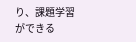り、課題学習ができる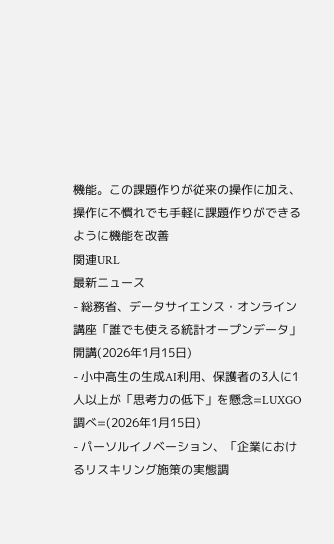機能。この課題作りが従来の操作に加え、操作に不慣れでも手軽に課題作りができるように機能を改善
関連URL
最新ニュース
- 総務省、データサイエンス・オンライン講座「誰でも使える統計オープンデータ」開講(2026年1月15日)
- 小中高生の生成AI利用、保護者の3人に1人以上が「思考力の低下」を懸念=LUXGO調べ=(2026年1月15日)
- パーソルイノベーション、「企業におけるリスキリング施策の実態調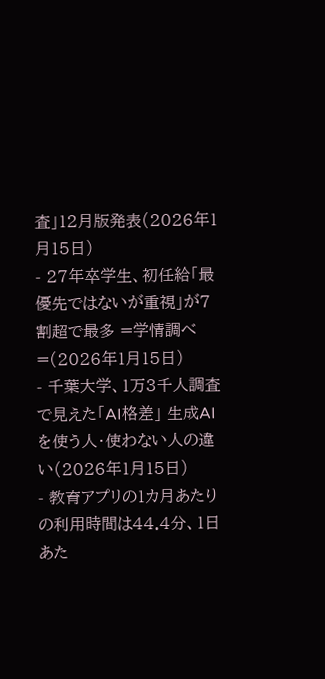査」12月版発表(2026年1月15日)
- 27年卒学生、初任給「最優先ではないが重視」が7割超で最多 =学情調べ=(2026年1月15日)
- 千葉大学、1万3千人調査で見えた「AI格差」 生成AIを使う人・使わない人の違い(2026年1月15日)
- 教育アプリの1カ月あたりの利用時間は44.4分、1日あた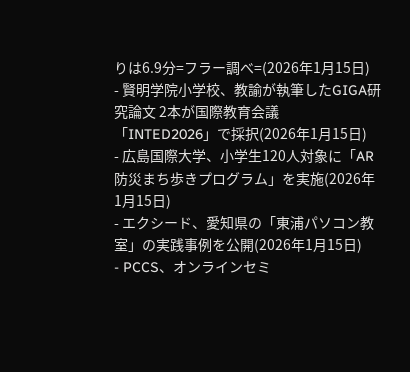りは6.9分=フラー調べ=(2026年1月15日)
- 賢明学院小学校、教諭が執筆したGIGA研究論文 2本が国際教育会議「INTED2026」で採択(2026年1月15日)
- 広島国際大学、小学生120人対象に「AR防災まち歩きプログラム」を実施(2026年1月15日)
- エクシード、愛知県の「東浦パソコン教室」の実践事例を公開(2026年1月15日)
- PCCS、オンラインセミ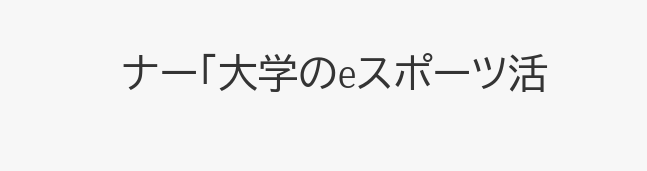ナー「大学のeスポーツ活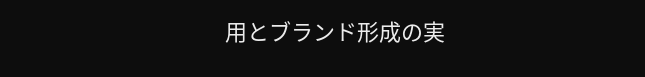用とブランド形成の実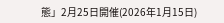態」2月25日開催(2026年1月15日)